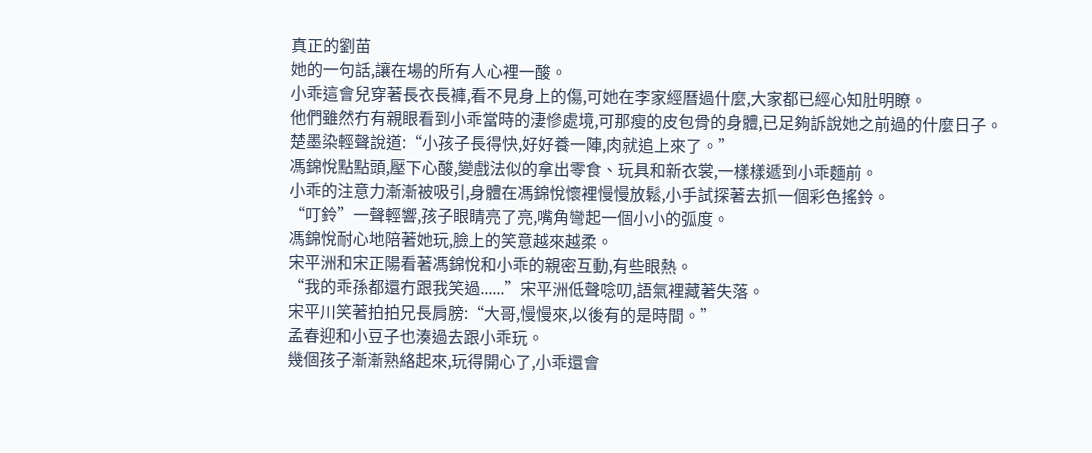真正的劉苗
她的一句話,讓在場的所有人心裡一酸。
小乖這會兒穿著長衣長褲,看不見身上的傷,可她在李家經曆過什麼,大家都已經心知肚明瞭。
他們雖然冇有親眼看到小乖當時的淒慘處境,可那瘦的皮包骨的身體,已足夠訴說她之前過的什麼日子。
楚墨染輕聲說道:“小孩子長得快,好好養一陣,肉就追上來了。”
馮錦悅點點頭,壓下心酸,變戲法似的拿出零食、玩具和新衣裳,一樣樣遞到小乖麵前。
小乖的注意力漸漸被吸引,身體在馮錦悅懷裡慢慢放鬆,小手試探著去抓一個彩色搖鈴。
“叮鈴”一聲輕響,孩子眼睛亮了亮,嘴角彎起一個小小的弧度。
馮錦悅耐心地陪著她玩,臉上的笑意越來越柔。
宋平洲和宋正陽看著馮錦悅和小乖的親密互動,有些眼熱。
“我的乖孫都還冇跟我笑過......”宋平洲低聲唸叨,語氣裡藏著失落。
宋平川笑著拍拍兄長肩膀:“大哥,慢慢來,以後有的是時間。”
孟春迎和小豆子也湊過去跟小乖玩。
幾個孩子漸漸熟絡起來,玩得開心了,小乖還會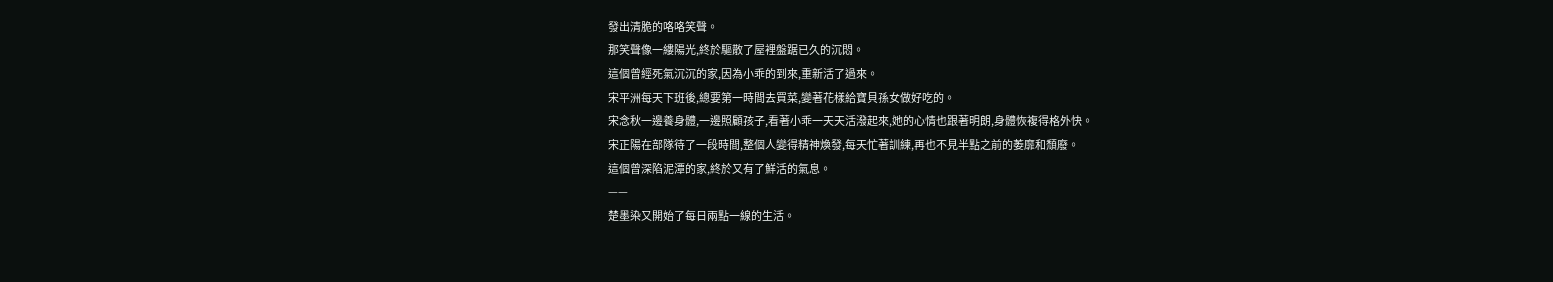發出清脆的咯咯笑聲。
那笑聲像一縷陽光,終於驅散了屋裡盤踞已久的沉悶。
這個曾經死氣沉沉的家,因為小乖的到來,重新活了過來。
宋平洲每天下班後,總要第一時間去買菜,變著花樣給寶貝孫女做好吃的。
宋念秋一邊養身體,一邊照顧孩子,看著小乖一天天活潑起來,她的心情也跟著明朗,身體恢複得格外快。
宋正陽在部隊待了一段時間,整個人變得精神煥發,每天忙著訓練,再也不見半點之前的萎靡和頹廢。
這個曾深陷泥潭的家,終於又有了鮮活的氣息。
——
楚墨染又開始了每日兩點一線的生活。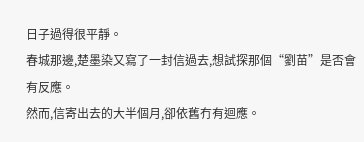日子過得很平靜。
春城那邊,楚墨染又寫了一封信過去,想試探那個“劉苗”是否會有反應。
然而,信寄出去的大半個月,卻依舊冇有迴應。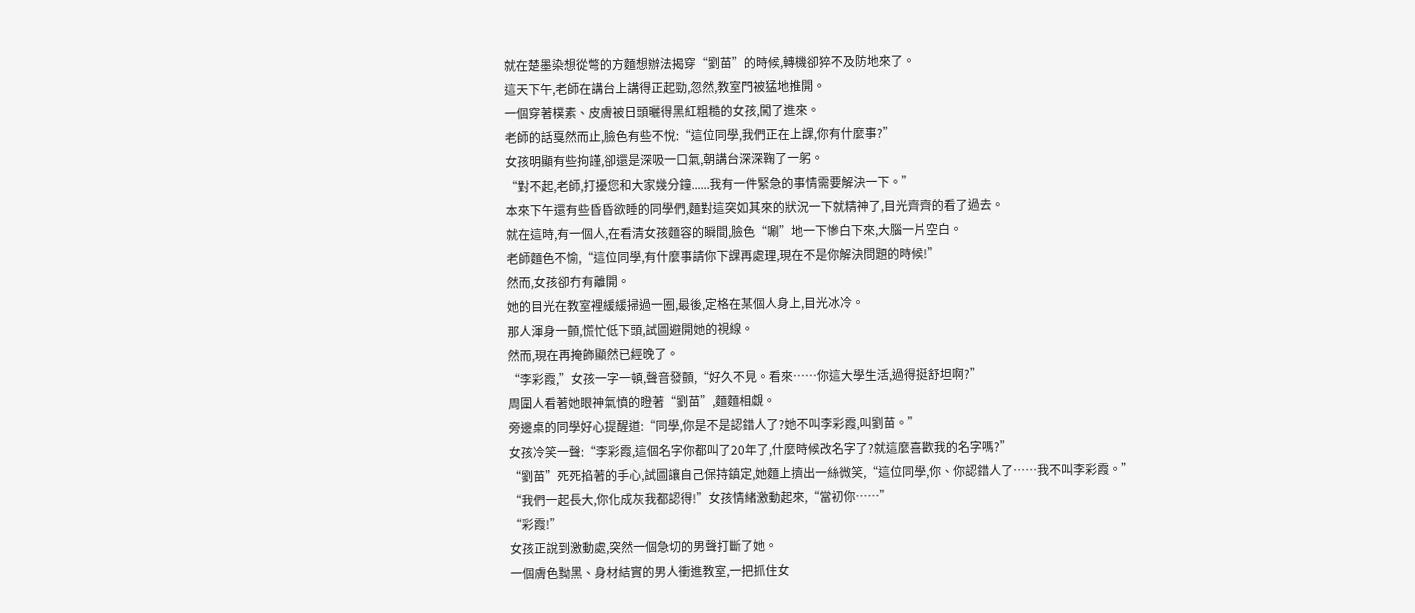就在楚墨染想從彆的方麵想辦法揭穿“劉苗”的時候,轉機卻猝不及防地來了。
這天下午,老師在講台上講得正起勁,忽然,教室門被猛地推開。
一個穿著樸素、皮膚被日頭曬得黑紅粗糙的女孩,闖了進來。
老師的話戛然而止,臉色有些不悅:“這位同學,我們正在上課,你有什麼事?”
女孩明顯有些拘謹,卻還是深吸一口氣,朝講台深深鞠了一躬。
“對不起,老師,打擾您和大家幾分鐘......我有一件緊急的事情需要解決一下。”
本來下午還有些昏昏欲睡的同學們,麵對這突如其來的狀況一下就精神了,目光齊齊的看了過去。
就在這時,有一個人,在看清女孩麵容的瞬間,臉色“唰”地一下慘白下來,大腦一片空白。
老師麵色不愉,“這位同學,有什麼事請你下課再處理,現在不是你解決問題的時候!”
然而,女孩卻冇有離開。
她的目光在教室裡緩緩掃過一圈,最後,定格在某個人身上,目光冰冷。
那人渾身一顫,慌忙低下頭,試圖避開她的視線。
然而,現在再掩飾顯然已經晚了。
“李彩霞,”女孩一字一頓,聲音發顫,“好久不見。看來……你這大學生活,過得挺舒坦啊?”
周圍人看著她眼神氣憤的瞪著“劉苗”,麵麵相覷。
旁邊桌的同學好心提醒道:“同學,你是不是認錯人了?她不叫李彩霞,叫劉苗。”
女孩冷笑一聲:“李彩霞,這個名字你都叫了20年了,什麼時候改名字了?就這麼喜歡我的名字嗎?”
“劉苗”死死掐著的手心,試圖讓自己保持鎮定,她麵上擠出一絲微笑,“這位同學,你、你認錯人了……我不叫李彩霞。”
“我們一起長大,你化成灰我都認得!”女孩情緒激動起來,“當初你……”
“彩霞!”
女孩正說到激動處,突然一個急切的男聲打斷了她。
一個膚色黝黑、身材結實的男人衝進教室,一把抓住女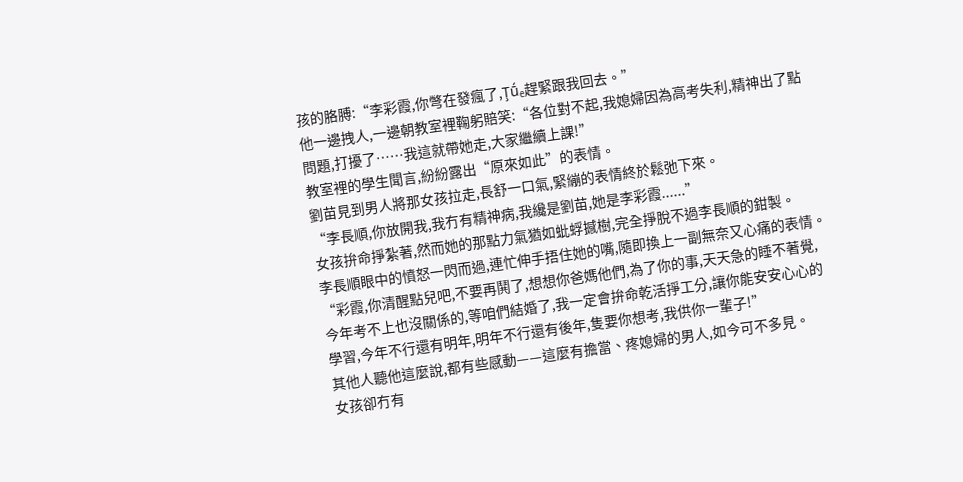孩的胳膊:“李彩霞,你彆在發瘋了,Ţū́ₑ趕緊跟我回去。”
他一邊拽人,一邊朝教室裡鞠躬賠笑:“各位對不起,我媳婦因為高考失利,精神出了點問題,打擾了……我這就帶她走,大家繼續上課!”
教室裡的學生聞言,紛紛露出“原來如此”的表情。
劉苗見到男人將那女孩拉走,長舒一口氣,緊繃的表情終於鬆弛下來。
“李長順,你放開我,我冇有精神病,我纔是劉苗,她是李彩霞......”
女孩拚命掙紮著,然而她的那點力氣猶如蚍蜉撼樹,完全掙脫不過李長順的鉗製。
李長順眼中的憤怒一閃而過,連忙伸手捂住她的嘴,隨即換上一副無奈又心痛的表情。
“彩霞,你清醒點兒吧,不要再鬨了,想想你爸媽他們,為了你的事,天天急的睡不著覺,今年考不上也沒關係的,等咱們結婚了,我一定會拚命乾活掙工分,讓你能安安心心的學習,今年不行還有明年,明年不行還有後年,隻要你想考,我供你一輩子!”
其他人聽他這麼說,都有些感動——這麼有擔當、疼媳婦的男人,如今可不多見。
女孩卻冇有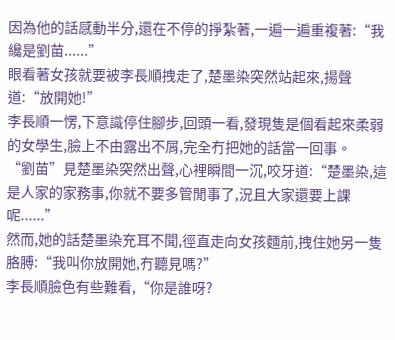因為他的話感動半分,還在不停的掙紮著,一遍一遍重複著:“我纔是劉苗......”
眼看著女孩就要被李長順拽走了,楚墨染突然站起來,揚聲道:“放開她!”
李長順一愣,下意識停住腳步,回頭一看,發現隻是個看起來柔弱的女學生,臉上不由露出不屑,完全冇把她的話當一回事。
“劉苗”見楚墨染突然出聲,心裡瞬間一沉,咬牙道:“楚墨染,這是人家的家務事,你就不要多管閒事了,況且大家還要上課呢......”
然而,她的話楚墨染充耳不聞,徑直走向女孩麵前,拽住她另一隻胳膊:“我叫你放開她,冇聽見嗎?”
李長順臉色有些難看,“你是誰呀?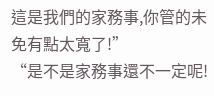這是我們的家務事,你管的未免有點太寬了!”
“是不是家務事還不一定呢!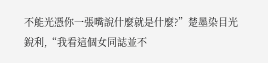不能光憑你一張嘴說什麼就是什麼?”楚墨染目光銳利,“我看這個女同誌並不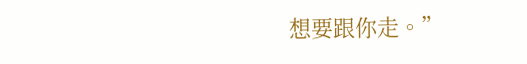想要跟你走。”